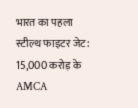भारत का पहला स्टील्थ फाइटर जेट: 15,000 करोड़ के AMCA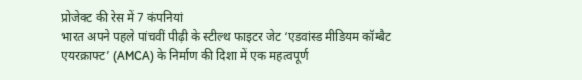प्रोजेक्ट की रेस में 7 कंपनियां
भारत अपने पहले पांचवीं पीढ़ी के स्टील्थ फाइटर जेट ‘एडवांस्ड मीडियम कॉम्बैट एयरक्राफ्ट’ (AMCA) के निर्माण की दिशा में एक महत्वपूर्ण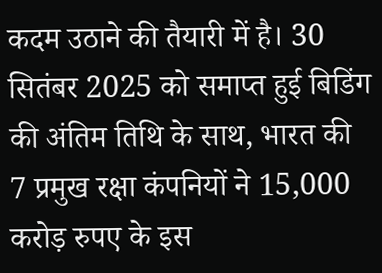कदम उठाने की तैयारी में है। 30 सितंबर 2025 को समाप्त हुई बिडिंग की अंतिम तिथि के साथ, भारत की 7 प्रमुख रक्षा कंपनियों ने 15,000 करोड़ रुपए के इस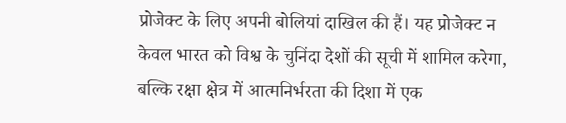प्रोजेक्ट के लिए अपनी बोलियां दाखिल की हैं। यह प्रोजेक्ट न केवल भारत को विश्व के चुनिंदा देशों की सूची में शामिल करेगा, बल्कि रक्षा क्षेत्र में आत्मनिर्भरता की दिशा में एक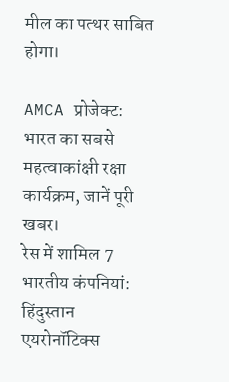मील का पत्थर साबित होगा।

AMCA प्रोजेक्ट: भारत का सबसे महत्वाकांक्षी रक्षा कार्यक्रम, जानें पूरी खबर।
रेस में शामिल 7 भारतीय कंपनियां:
हिंदुस्तान एयरोनॉटिक्स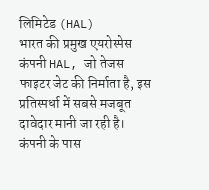लिमिटेड (HAL)
भारत की प्रमुख एयरोस्पेस कंपनी HAL, जो तेजस फाइटर जेट की निर्माता है, इस प्रतिस्पर्धा में सबसे मजबूत दावेदार मानी जा रही है। कंपनी के पास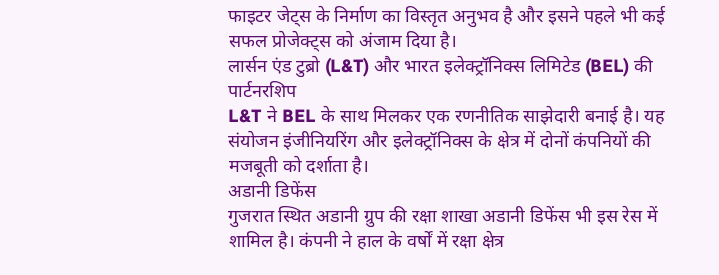फाइटर जेट्स के निर्माण का विस्तृत अनुभव है और इसने पहले भी कई सफल प्रोजेक्ट्स को अंजाम दिया है।
लार्सन एंड टुब्रो (L&T) और भारत इलेक्ट्रॉनिक्स लिमिटेड (BEL) की पार्टनरशिप
L&T ने BEL के साथ मिलकर एक रणनीतिक साझेदारी बनाई है। यह संयोजन इंजीनियरिंग और इलेक्ट्रॉनिक्स के क्षेत्र में दोनों कंपनियों की मजबूती को दर्शाता है।
अडानी डिफेंस
गुजरात स्थित अडानी ग्रुप की रक्षा शाखा अडानी डिफेंस भी इस रेस में शामिल है। कंपनी ने हाल के वर्षों में रक्षा क्षेत्र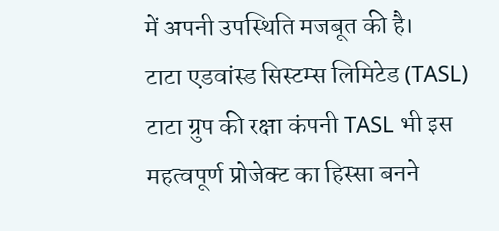में अपनी उपस्थिति मजबूत की है।
टाटा एडवांस्ड सिस्टम्स लिमिटेड (TASL)
टाटा ग्रुप की रक्षा कंपनी TASL भी इस महत्वपूर्ण प्रोजेक्ट का हिस्सा बनने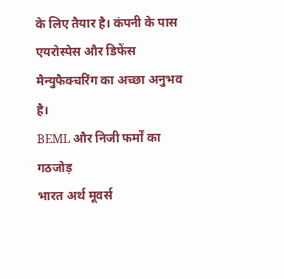के लिए तैयार है। कंपनी के पास एयरोस्पेस और डिफेंस मैन्युफैक्चरिंग का अच्छा अनुभव है।
BEML और निजी फर्मों का गठजोड़
भारत अर्थ मूवर्स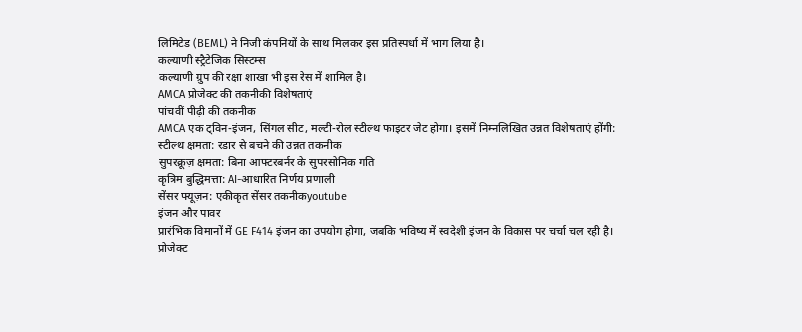लिमिटेड (BEML) ने निजी कंपनियों के साथ मिलकर इस प्रतिस्पर्धा में भाग लिया है।
कल्याणी स्ट्रैटेजिक सिस्टम्स
कल्याणी ग्रुप की रक्षा शाखा भी इस रेस में शामिल है।
AMCA प्रोजेक्ट की तकनीकी विशेषताएं
पांचवीं पीढ़ी की तकनीक
AMCA एक ट्विन-इंजन, सिंगल सीट, मल्टी-रोल स्टील्थ फाइटर जेट होगा। इसमें निम्नलिखित उन्नत विशेषताएं होंगी:
स्टील्थ क्षमता: रडार से बचने की उन्नत तकनीक
सुपरक्रूज़ क्षमता: बिना आफ्टरबर्नर के सुपरसोनिक गति
कृत्रिम बुद्धिमत्ता: AI-आधारित निर्णय प्रणाली
सेंसर फ्यूज़न: एकीकृत सेंसर तकनीकyoutube
इंजन और पावर
प्रारंभिक विमानों में GE F414 इंजन का उपयोग होगा, जबकि भविष्य में स्वदेशी इंजन के विकास पर चर्चा चल रही है।
प्रोजेक्ट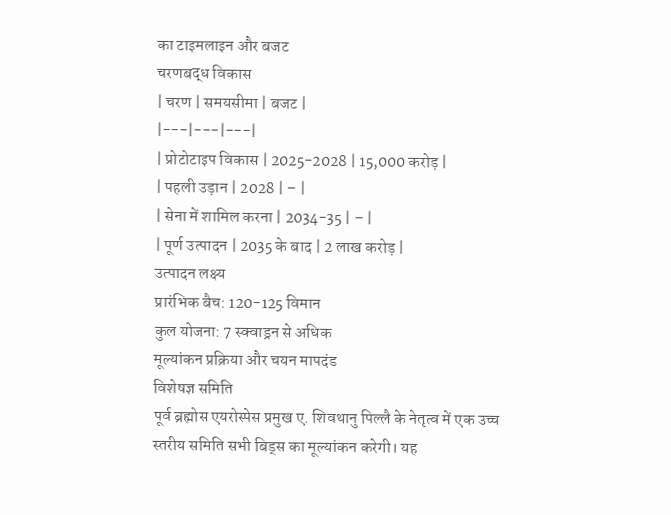का टाइमलाइन और बजट
चरणबद्ध विकास
| चरण | समयसीमा | बजट |
|---|---|---|
| प्रोटोटाइप विकास | 2025-2028 | 15,000 करोड़ |
| पहली उड़ान | 2028 | – |
| सेना में शामिल करना | 2034-35 | – |
| पूर्ण उत्पादन | 2035 के बाद | 2 लाख करोड़ |
उत्पादन लक्ष्य
प्रारंभिक बैच: 120-125 विमान
कुल योजना: 7 स्क्वाड्रन से अधिक
मूल्यांकन प्रक्रिया और चयन मापदंड
विशेषज्ञ समिति
पूर्व ब्रह्मोस एयरोस्पेस प्रमुख ए. शिवथानु पिल्लै के नेतृत्व में एक उच्च स्तरीय समिति सभी बिड्स का मूल्यांकन करेगी। यह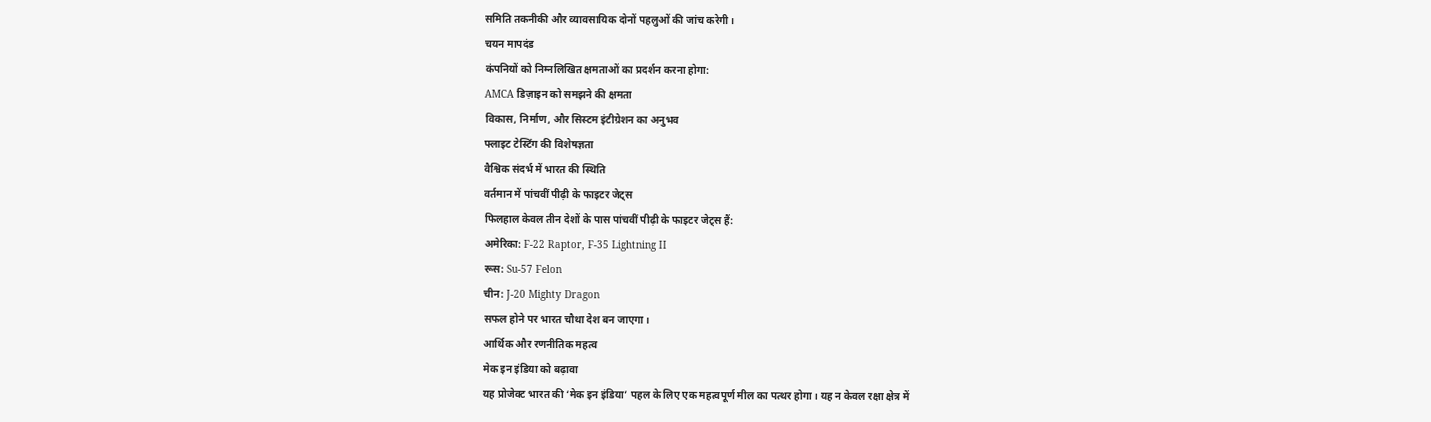समिति तकनीकी और व्यावसायिक दोनों पहलुओं की जांच करेगी।
चयन मापदंड
कंपनियों को निम्नलिखित क्षमताओं का प्रदर्शन करना होगा:
AMCA डिज़ाइन को समझने की क्षमता
विकास, निर्माण, और सिस्टम इंटीग्रेशन का अनुभव
फ्लाइट टेस्टिंग की विशेषज्ञता
वैश्विक संदर्भ में भारत की स्थिति
वर्तमान में पांचवीं पीढ़ी के फाइटर जेट्स
फिलहाल केवल तीन देशों के पास पांचवीं पीढ़ी के फाइटर जेट्स हैं:
अमेरिका: F-22 Raptor, F-35 Lightning II
रूस: Su-57 Felon
चीन: J-20 Mighty Dragon
सफल होने पर भारत चौथा देश बन जाएगा।
आर्थिक और रणनीतिक महत्व
मेक इन इंडिया को बढ़ावा
यह प्रोजेक्ट भारत की ‘मेक इन इंडिया’ पहल के लिए एक महत्वपूर्ण मील का पत्थर होगा। यह न केवल रक्षा क्षेत्र में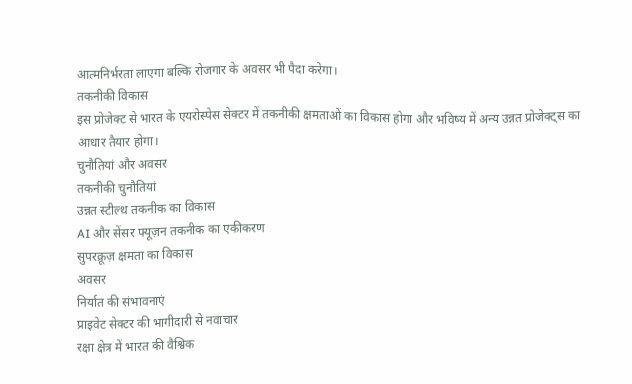आत्मनिर्भरता लाएगा बल्कि रोजगार के अवसर भी पैदा करेगा।
तकनीकी विकास
इस प्रोजेक्ट से भारत के एयरोस्पेस सेक्टर में तकनीकी क्षमताओं का विकास होगा और भविष्य में अन्य उन्नत प्रोजेक्ट्स का आधार तैयार होगा।
चुनौतियां और अवसर
तकनीकी चुनौतियां
उन्नत स्टील्थ तकनीक का विकास
AI और सेंसर फ्यूज़न तकनीक का एकीकरण
सुपरक्रूज़ क्षमता का विकास
अवसर
निर्यात की संभावनाएं
प्राइवेट सेक्टर की भागीदारी से नवाचार
रक्षा क्षेत्र में भारत की वैश्विक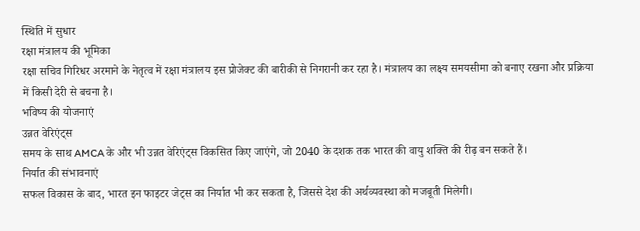स्थिति में सुधार
रक्षा मंत्रालय की भूमिका
रक्षा सचिव गिरिधर अरमाने के नेतृत्व में रक्षा मंत्रालय इस प्रोजेक्ट की बारीकी से निगरानी कर रहा है। मंत्रालय का लक्ष्य समयसीमा को बनाए रखना और प्रक्रिया में किसी देरी से बचना है।
भविष्य की योजनाएं
उन्नत वेरिएंट्स
समय के साथ AMCA के और भी उन्नत वेरिएंट्स विकसित किए जाएंगे, जो 2040 के दशक तक भारत की वायु शक्ति की रीढ़ बन सकते हैं।
निर्यात की संभावनाएं
सफल विकास के बाद, भारत इन फाइटर जेट्स का निर्यात भी कर सकता है, जिससे देश की अर्थव्यवस्था को मजबूती मिलेगी।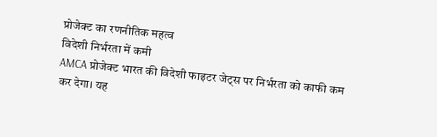प्रोजेक्ट का रणनीतिक महत्व
विदेशी निर्भरता में कमी
AMCA प्रोजेक्ट भारत की विदेशी फाइटर जेट्स पर निर्भरता को काफी कम कर देगा। यह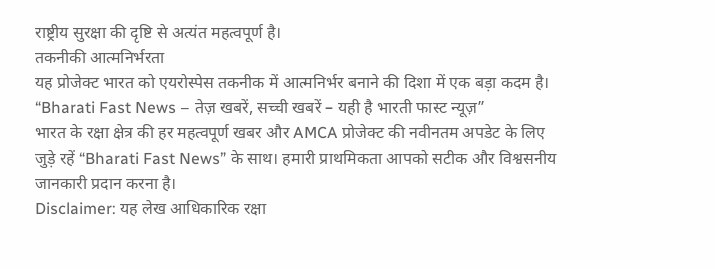राष्ट्रीय सुरक्षा की दृष्टि से अत्यंत महत्वपूर्ण है।
तकनीकी आत्मनिर्भरता
यह प्रोजेक्ट भारत को एयरोस्पेस तकनीक में आत्मनिर्भर बनाने की दिशा में एक बड़ा कदम है।
“Bharati Fast News – तेज़ खबरें, सच्ची खबरें – यही है भारती फास्ट न्यूज़”
भारत के रक्षा क्षेत्र की हर महत्वपूर्ण खबर और AMCA प्रोजेक्ट की नवीनतम अपडेट के लिए जुड़े रहें “Bharati Fast News” के साथ। हमारी प्राथमिकता आपको सटीक और विश्वसनीय जानकारी प्रदान करना है।
Disclaimer: यह लेख आधिकारिक रक्षा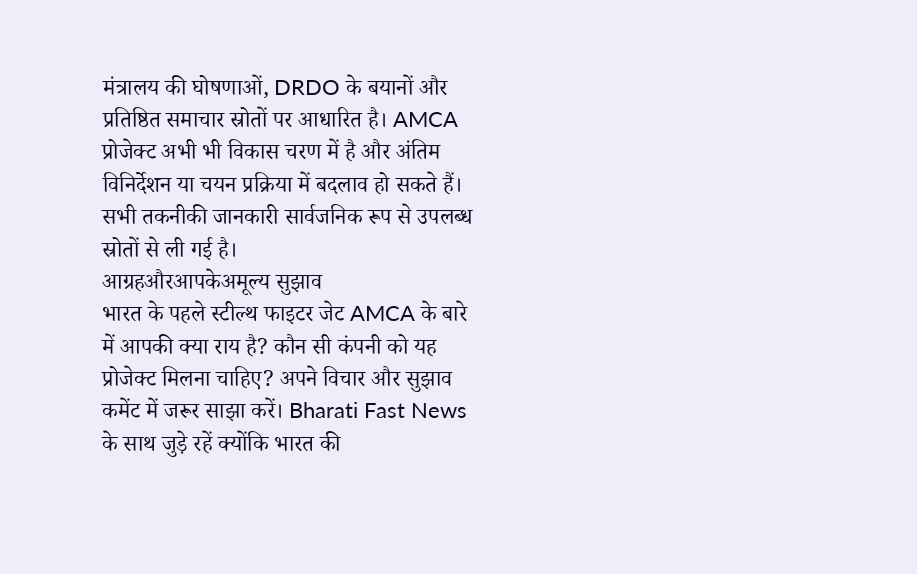मंत्रालय की घोषणाओं, DRDO के बयानों और प्रतिष्ठित समाचार स्रोतों पर आधारित है। AMCA प्रोजेक्ट अभी भी विकास चरण में है और अंतिम विनिर्देशन या चयन प्रक्रिया में बदलाव हो सकते हैं। सभी तकनीकी जानकारी सार्वजनिक रूप से उपलब्ध स्रोतों से ली गई है।
आग्रहऔरआपकेअमूल्य सुझाव
भारत के पहले स्टील्थ फाइटर जेट AMCA के बारे में आपकी क्या राय है? कौन सी कंपनी को यह प्रोजेक्ट मिलना चाहिए? अपने विचार और सुझाव कमेंट में जरूर साझा करें। Bharati Fast News के साथ जुड़े रहें क्योंकि भारत की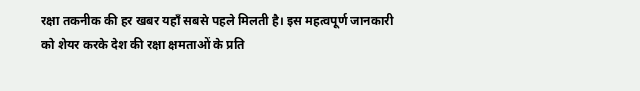रक्षा तकनीक की हर खबर यहाँ सबसे पहले मिलती है। इस महत्वपूर्ण जानकारी को शेयर करके देश की रक्षा क्षमताओं के प्रति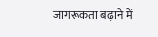जागरूकता बढ़ाने में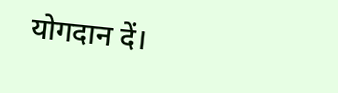योगदान दें।